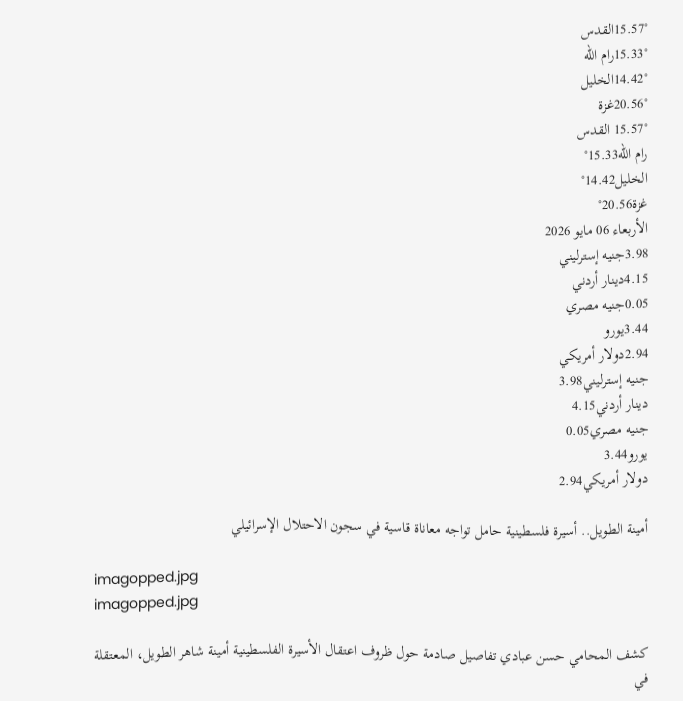15.57°القدس
15.33°رام الله
14.42°الخليل
20.56°غزة
15.57° القدس
رام الله15.33°
الخليل14.42°
غزة20.56°
الأربعاء 06 مايو 2026
3.98جنيه إسترليني
4.15دينار أردني
0.05جنيه مصري
3.44يورو
2.94دولار أمريكي
جنيه إسترليني3.98
دينار أردني4.15
جنيه مصري0.05
يورو3.44
دولار أمريكي2.94

أمينة الطويل.. أسيرة فلسطينية حامل تواجه معاناة قاسية في سجون الاحتلال الإسرائيلي

imagopped.jpg
imagopped.jpg

كشف المحامي حسن عبادي تفاصيل صادمة حول ظروف اعتقال الأسيرة الفلسطينية أمينة شاهر الطويل، المعتقلة في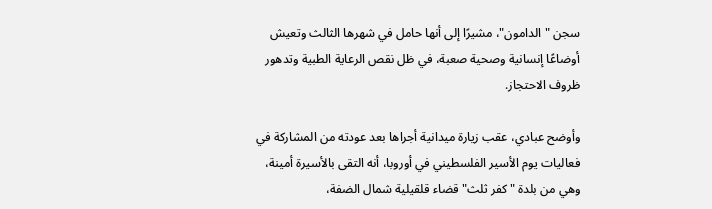سجن "الدامون"، مشيرًا إلى أنها حامل في شهرها الثالث وتعيش أوضاعًا إنسانية وصحية صعبة، في ظل نقص الرعاية الطبية وتدهور ظروف الاحتجاز.

وأوضح عبادي، عقب زيارة ميدانية أجراها بعد عودته من المشاركة في فعاليات يوم الأسير الفلسطيني في أوروبا، أنه التقى بالأسيرة أمينة، وهي من بلدة "كفر ثلث" قضاء قلقيلية شمال الضفة،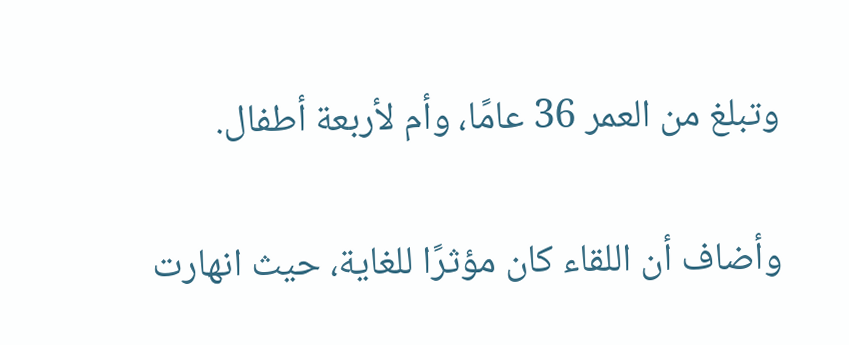وتبلغ من العمر 36 عامًا، وأم لأربعة أطفال.

وأضاف أن اللقاء كان مؤثرًا للغاية، حيث انهارت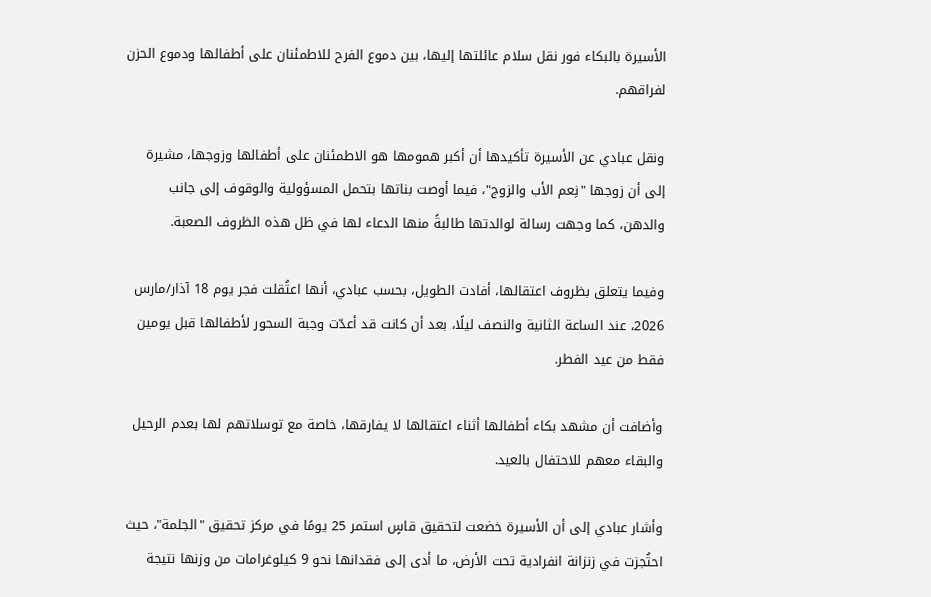الأسيرة بالبكاء فور نقل سلام عائلتها إليها، بين دموع الفرح للاطمئنان على أطفالها ودموع الحزن لفراقهم.

ونقل عبادي عن الأسيرة تأكيدها أن أكبر همومها هو الاطمئنان على أطفالها وزوجها، مشيرة إلى أن زوجها "نِعم الأب والزوج"، فيما أوصت بناتها بتحمل المسؤولية والوقوف إلى جانب والدهن، كما وجهت رسالة لوالدتها طالبةً منها الدعاء لها في ظل هذه الظروف الصعبة.

وفيما يتعلق بظروف اعتقالها، أفادت الطويل، بحسب عبادي، أنها اعتُقلت فجر يوم 18 آذار/مارس 2026، عند الساعة الثانية والنصف ليلًا، بعد أن كانت قد أعدّت وجبة السحور لأطفالها قبل يومين فقط من عيد الفطر.

وأضافت أن مشهد بكاء أطفالها أثناء اعتقالها لا يفارقها، خاصة مع توسلاتهم لها بعدم الرحيل والبقاء معهم للاحتفال بالعيد.

وأشار عبادي إلى أن الأسيرة خضعت لتحقيق قاسٍ استمر 25 يومًا في مركز تحقيق "الجلمة"، حيث احتُجزت في زنزانة انفرادية تحت الأرض، ما أدى إلى فقدانها نحو 9 كيلوغرامات من وزنها نتيجة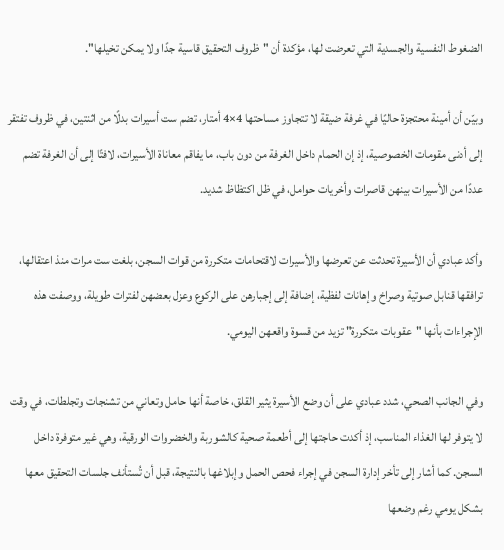الضغوط النفسية والجسدية التي تعرضت لها، مؤكدة أن "ظروف التحقيق قاسية جدًا ولا يمكن تخيلها".

وبيّن أن أمينة محتجزة حاليًا في غرفة ضيقة لا تتجاوز مساحتها 4×4 أمتار، تضم ست أسيرات بدلًا من اثنتين، في ظروف تفتقر إلى أدنى مقومات الخصوصية، إذ إن الحمام داخل الغرفة من دون باب، ما يفاقم معاناة الأسيرات، لافتًا إلى أن الغرفة تضم عددًا من الأسيرات بينهن قاصرات وأخريات حوامل، في ظل اكتظاظ شديد.

وأكد عبادي أن الأسيرة تحدثت عن تعرضها والأسيرات لاقتحامات متكررة من قوات السجن، بلغت ست مرات منذ اعتقالها، ترافقها قنابل صوتية وصراخ وإهانات لفظية، إضافة إلى إجبارهن على الركوع وعزل بعضهن لفترات طويلة، ووصفت هذه الإجراءات بأنها "عقوبات متكررة" تزيد من قسوة واقعهن اليومي.

وفي الجانب الصحي، شدد عبادي على أن وضع الأسيرة يثير القلق، خاصة أنها حامل وتعاني من تشنجات وتجلطات، في وقت لا يتوفر لها الغذاء المناسب، إذ أكدت حاجتها إلى أطعمة صحية كالشوربة والخضروات الورقية، وهي غير متوفرة داخل السجن. كما أشار إلى تأخر إدارة السجن في إجراء فحص الحمل وإبلاغها بالنتيجة، قبل أن تُستأنف جلسات التحقيق معها بشكل يومي رغم وضعها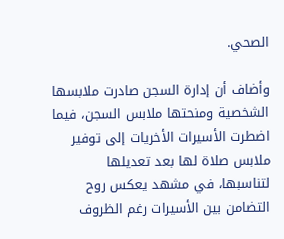الصحي.

وأضاف أن إدارة السجن صادرت ملابسها الشخصية ومنحتها ملابس السجن، فيما اضطرت الأسيرات الأخريات إلى توفير ملابس صلاة لها بعد تعديلها لتناسبها، في مشهد يعكس روح التضامن بين الأسيرات رغم الظروف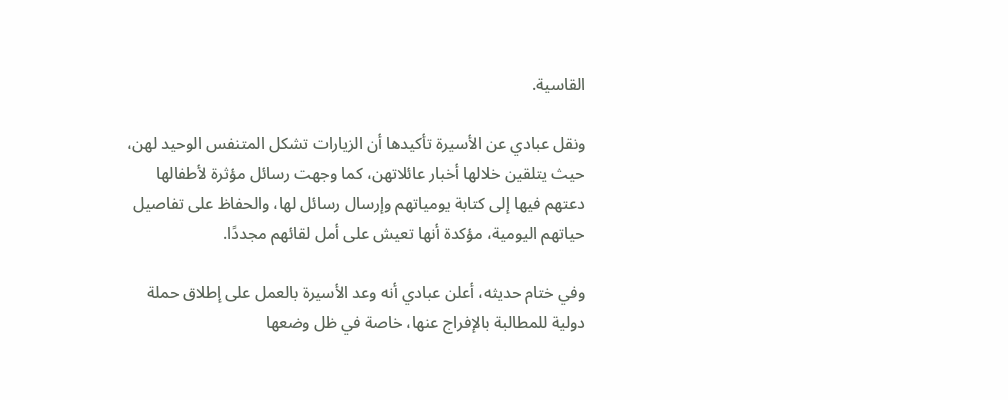القاسية.

ونقل عبادي عن الأسيرة تأكيدها أن الزيارات تشكل المتنفس الوحيد لهن، حيث يتلقين خلالها أخبار عائلاتهن، كما وجهت رسائل مؤثرة لأطفالها دعتهم فيها إلى كتابة يومياتهم وإرسال رسائل لها، والحفاظ على تفاصيل حياتهم اليومية، مؤكدة أنها تعيش على أمل لقائهم مجددًا.

وفي ختام حديثه، أعلن عبادي أنه وعد الأسيرة بالعمل على إطلاق حملة دولية للمطالبة بالإفراج عنها، خاصة في ظل وضعها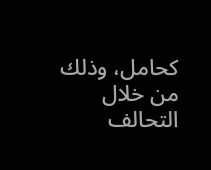كحامل، وذلك من خلال التحالف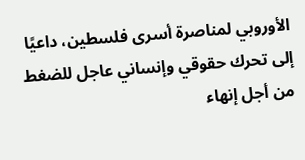الأوروبي لمناصرة أسرى فلسطين، داعيًا إلى تحرك حقوقي وإنساني عاجل للضغط من أجل إنهاء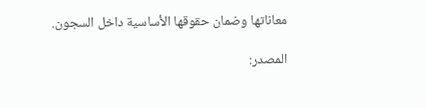معاناتها وضمان حقوقها الأساسية داخل السجون.

المصدر: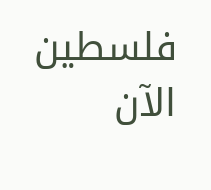فلسطين الآن